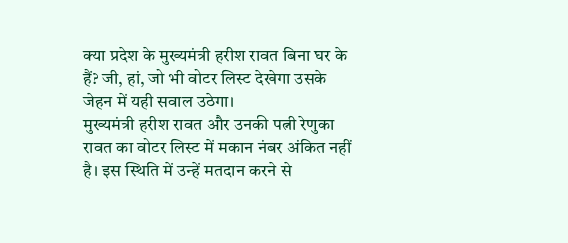क्या प्रदेश के मुख्यमंत्री हरीश रावत बिना घर के हैं? जी, हां, जो भी वोटर लिस्ट देखेगा उसके जेहन में यही सवाल उठेगा।
मुख्यमंत्री हरीश रावत और उनकी पत्नी रेणुका रावत का वोटर लिस्ट में मकान नंबर अंकित नहीं है। इस स्थिति में उन्हें मतदान करने से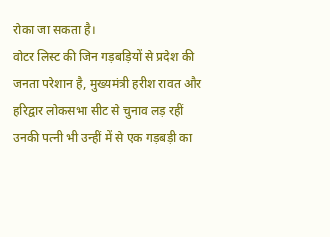रोका जा सकता है।
वोटर लिस्ट की जिन गड़बड़ियों से प्रदेश की जनता परेशान है, मुख्यमंत्री हरीश रावत और हरिद्वार लोकसभा सीट से चुनाव लड़ रहीं उनकी पत्नी भी उन्हीं में से एक गड़बड़ी का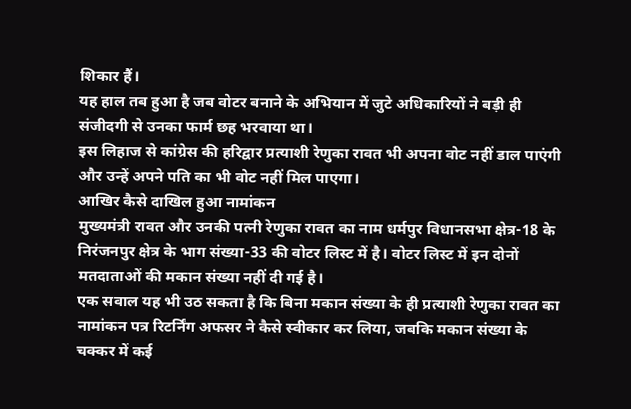शिकार हैं।
यह हाल तब हुआ है जब वोटर बनाने के अभियान में जुटे अधिकारियों ने बड़ी ही संजीदगी से उनका फार्म छह भरवाया था।
इस लिहाज से कांग्रेस की हरिद्वार प्रत्याशी रेणुका रावत भी अपना वोट नहीं डाल पाएंगी और उन्हें अपने पति का भी वोट नहीं मिल पाएगा।
आखिर कैसे दाखिल हुआ नामांकन
मुख्यमंत्री रावत और उनकी पत्नी रेणुका रावत का नाम धर्मपुर विधानसभा क्षेत्र-18 के निरंजनपुर क्षेत्र के भाग संख्या-33 की वोटर लिस्ट में है। वोटर लिस्ट में इन दोनों मतदाताओं की मकान संख्या नहीं दी गई है।
एक सवाल यह भी उठ सकता है कि बिना मकान संख्या के ही प्रत्याशी रेणुका रावत का नामांकन पत्र रिटर्निंग अफसर ने कैसे स्वीकार कर लिया, जबकि मकान संख्या के चक्कर में कई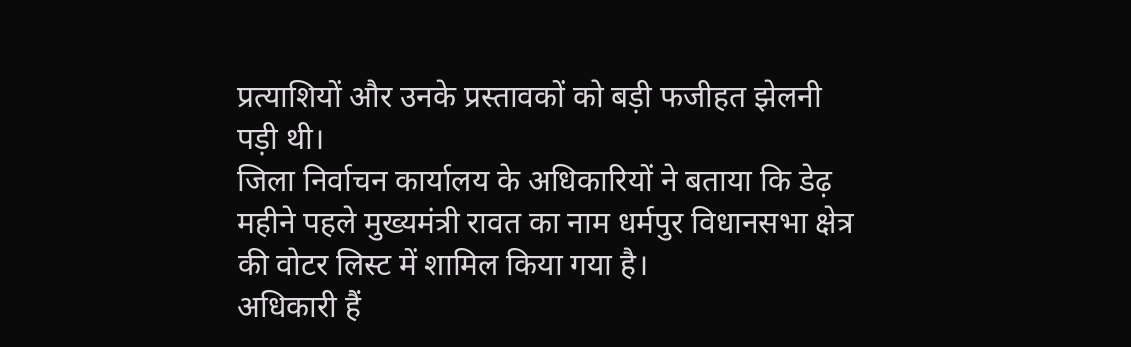प्रत्याशियों और उनके प्रस्तावकों को बड़ी फजीहत झेलनी पड़ी थी।
जिला निर्वाचन कार्यालय के अधिकारियों ने बताया कि डेढ़ महीने पहले मुख्यमंत्री रावत का नाम धर्मपुर विधानसभा क्षेत्र की वोटर लिस्ट में शामिल किया गया है।
अधिकारी हैं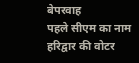बेपरवाह
पहले सीएम का नाम हरिद्वार की वोटर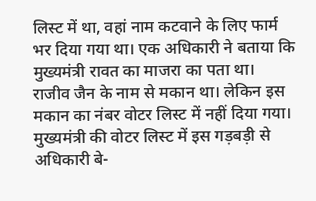लिस्ट में था, वहां नाम कटवाने के लिए फार्म भर दिया गया था। एक अधिकारी ने बताया कि मुख्यमंत्री रावत का माजरा का पता था।
राजीव जैन के नाम से मकान था। लेकिन इस मकान का नंबर वोटर लिस्ट में नहीं दिया गया।
मुख्यमंत्री की वोटर लिस्ट में इस गड़बड़ी से अधिकारी बे-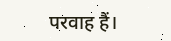परवाह हैं।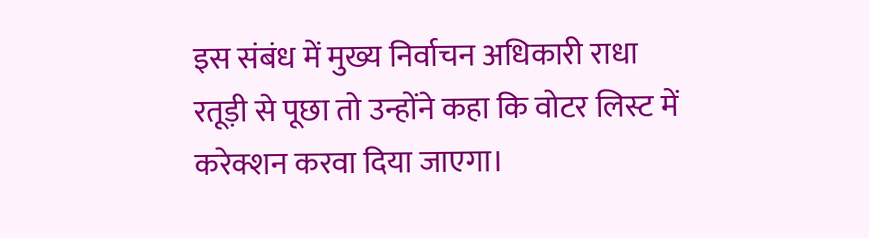इस संबंध में मुख्य निर्वाचन अधिकारी राधा रतूड़ी से पूछा तो उन्होंने कहा कि वोटर लिस्ट में करेक्शन करवा दिया जाएगा।